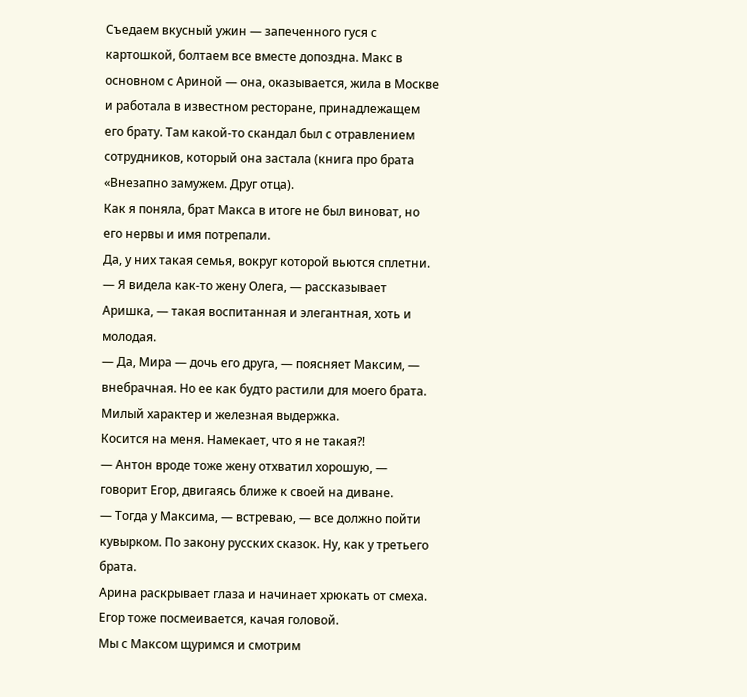Съедаем вкусный ужин — запеченного гуся с картошкой, болтаем все вместе допоздна. Макс в основном с Ариной — она, оказывается, жила в Москве и работала в известном ресторане, принадлежащем его брату. Там какой-то скандал был с отравлением сотрудников, который она застала (книга про брата «Внезапно замужем. Друг отца).
Как я поняла, брат Макса в итоге не был виноват, но его нервы и имя потрепали.
Да, у них такая семья, вокруг которой вьются сплетни.
— Я видела как-то жену Олега, — рассказывает Аришка, — такая воспитанная и элегантная, хоть и молодая.
— Да, Мира — дочь его друга, — поясняет Максим, — внебрачная. Но ее как будто растили для моего брата. Милый характер и железная выдержка.
Косится на меня. Намекает, что я не такая?!
— Антон вроде тоже жену отхватил хорошую, — говорит Егор, двигаясь ближе к своей на диване.
— Тогда у Максима, — встреваю, — все должно пойти кувырком. По закону русских сказок. Ну, как у третьего брата.
Арина раскрывает глаза и начинает хрюкать от смеха. Егор тоже посмеивается, качая головой.
Мы с Максом щуримся и смотрим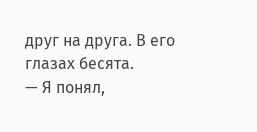друг на друга. В его глазах бесята.
— Я понял,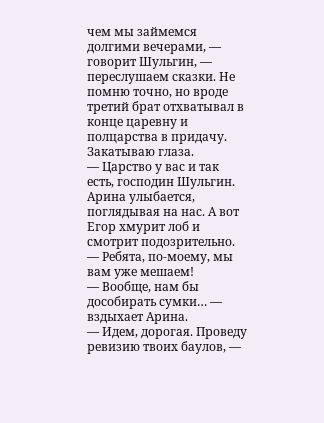чем мы займемся долгими вечерами, — говорит Шульгин, — переслушаем сказки. Не помню точно, но вроде третий брат отхватывал в конце царевну и полцарства в придачу.
Закатываю глаза.
— Царство у вас и так есть, господин Шульгин.
Арина улыбается, поглядывая на нас. А вот Егор хмурит лоб и смотрит подозрительно.
— Ребята, по-моему, мы вам уже мешаем!
— Вообще, нам бы дособирать сумки… — вздыхает Арина.
— Идем, дорогая. Проведу ревизию твоих баулов, —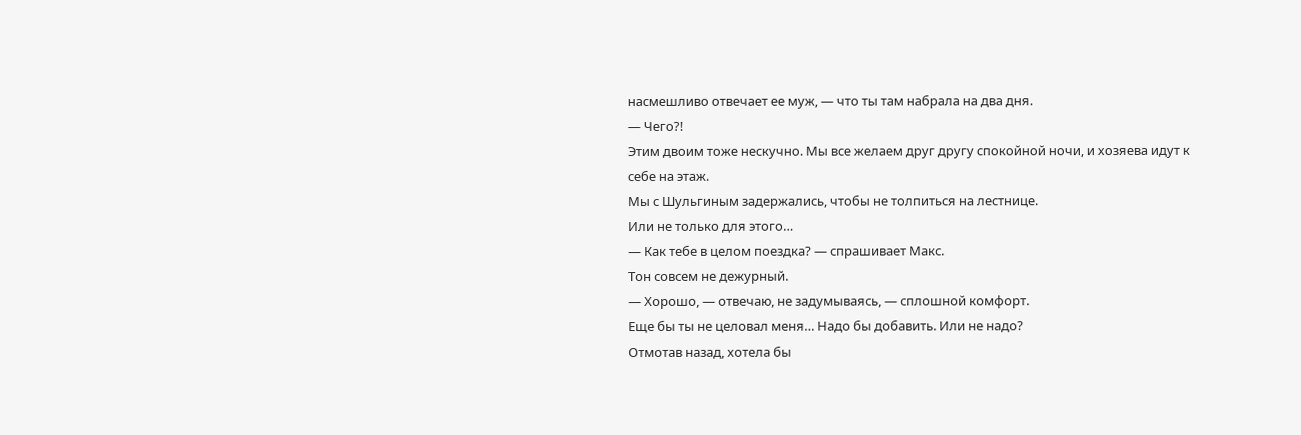насмешливо отвечает ее муж, — что ты там набрала на два дня.
— Чего?!
Этим двоим тоже нескучно. Мы все желаем друг другу спокойной ночи, и хозяева идут к себе на этаж.
Мы с Шульгиным задержались, чтобы не толпиться на лестнице.
Или не только для этого…
— Как тебе в целом поездка? — спрашивает Макс.
Тон совсем не дежурный.
— Хорошо, — отвечаю, не задумываясь, — сплошной комфорт.
Еще бы ты не целовал меня… Надо бы добавить. Или не надо?
Отмотав назад, хотела бы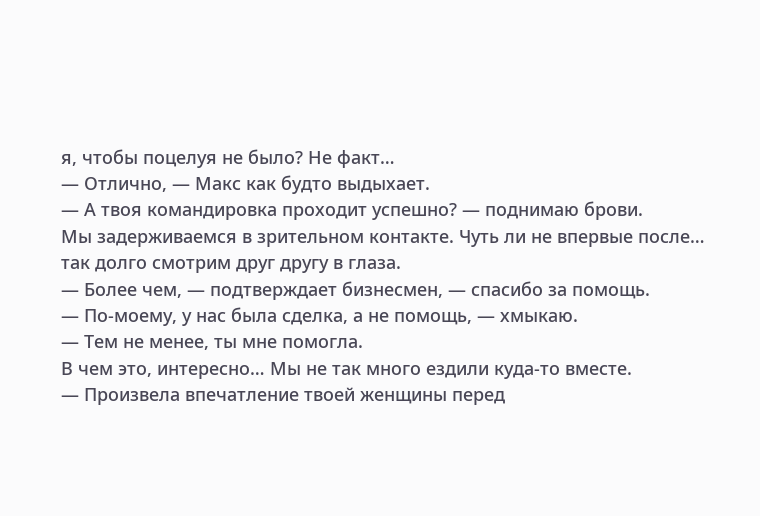я, чтобы поцелуя не было? Не факт…
— Отлично, — Макс как будто выдыхает.
— А твоя командировка проходит успешно? — поднимаю брови.
Мы задерживаемся в зрительном контакте. Чуть ли не впервые после… так долго смотрим друг другу в глаза.
— Более чем, — подтверждает бизнесмен, — спасибо за помощь.
— По-моему, у нас была сделка, а не помощь, — хмыкаю.
— Тем не менее, ты мне помогла.
В чем это, интересно… Мы не так много ездили куда-то вместе.
— Произвела впечатление твоей женщины перед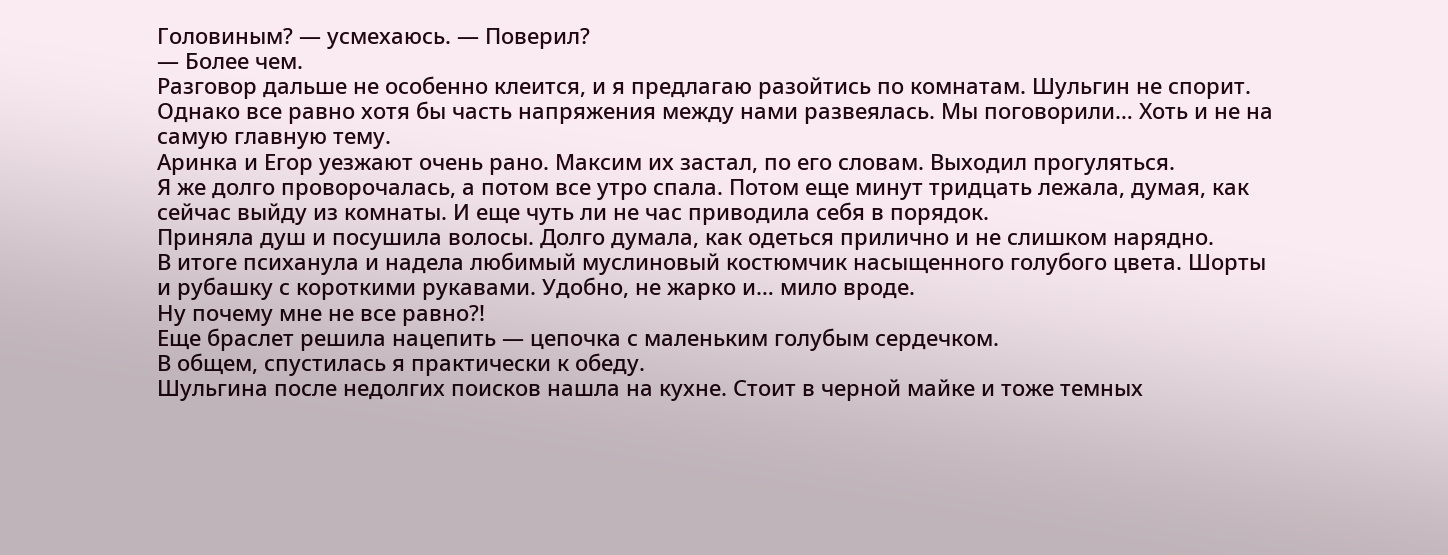Головиным? — усмехаюсь. — Поверил?
— Более чем.
Разговор дальше не особенно клеится, и я предлагаю разойтись по комнатам. Шульгин не спорит.
Однако все равно хотя бы часть напряжения между нами развеялась. Мы поговорили… Хоть и не на самую главную тему.
Аринка и Егор уезжают очень рано. Максим их застал, по его словам. Выходил прогуляться.
Я же долго проворочалась, а потом все утро спала. Потом еще минут тридцать лежала, думая, как сейчас выйду из комнаты. И еще чуть ли не час приводила себя в порядок.
Приняла душ и посушила волосы. Долго думала, как одеться прилично и не слишком нарядно.
В итоге психанула и надела любимый муслиновый костюмчик насыщенного голубого цвета. Шорты и рубашку с короткими рукавами. Удобно, не жарко и… мило вроде.
Ну почему мне не все равно?!
Еще браслет решила нацепить — цепочка с маленьким голубым сердечком.
В общем, спустилась я практически к обеду.
Шульгина после недолгих поисков нашла на кухне. Стоит в черной майке и тоже темных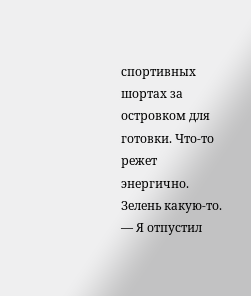спортивных шортах за островком для готовки. Что-то режет энергично. Зелень какую-то.
— Я отпустил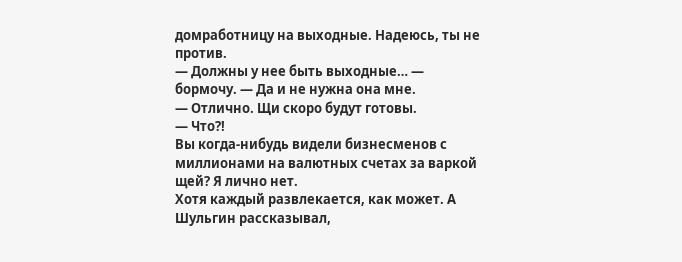домработницу на выходные. Надеюсь, ты не против.
— Должны у нее быть выходные… — бормочу. — Да и не нужна она мне.
— Отлично. Щи скоро будут готовы.
— Что?!
Вы когда-нибудь видели бизнесменов с миллионами на валютных счетах за варкой щей? Я лично нет.
Хотя каждый развлекается, как может. А Шульгин рассказывал,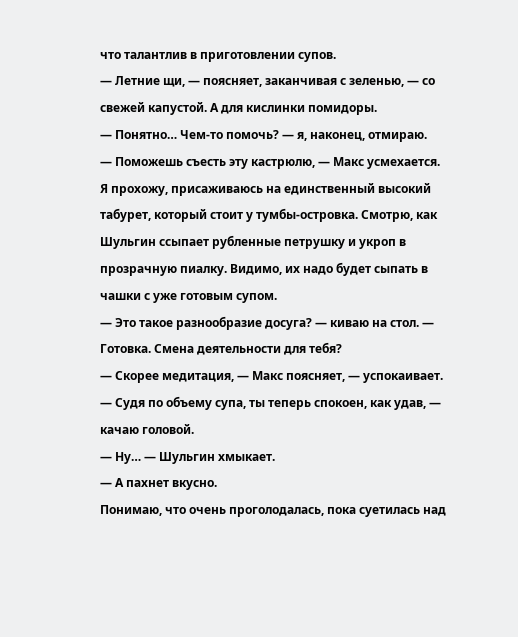что талантлив в приготовлении супов.
— Летние щи, — поясняет, заканчивая с зеленью, — со свежей капустой. А для кислинки помидоры.
— Понятно… Чем-то помочь? — я, наконец, отмираю.
— Поможешь съесть эту кастрюлю, — Макс усмехается.
Я прохожу, присаживаюсь на единственный высокий табурет, который стоит у тумбы-островка. Смотрю, как Шульгин ссыпает рубленные петрушку и укроп в прозрачную пиалку. Видимо, их надо будет сыпать в чашки с уже готовым супом.
— Это такое разнообразие досуга? — киваю на стол. — Готовка. Смена деятельности для тебя?
— Скорее медитация, — Макс поясняет, — успокаивает.
— Судя по объему супа, ты теперь спокоен, как удав, — качаю головой.
— Ну… — Шульгин хмыкает.
— А пахнет вкусно.
Понимаю, что очень проголодалась, пока суетилась над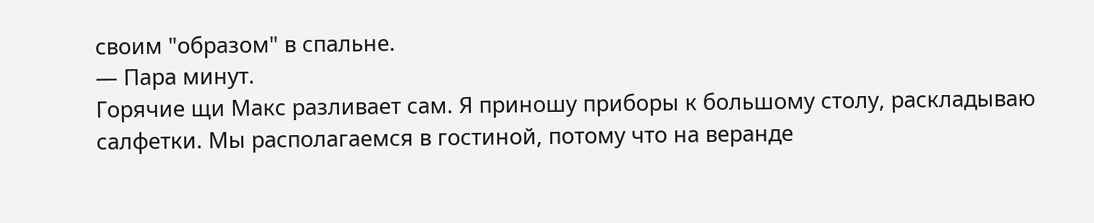своим "образом" в спальне.
— Пара минут.
Горячие щи Макс разливает сам. Я приношу приборы к большому столу, раскладываю салфетки. Мы располагаемся в гостиной, потому что на веранде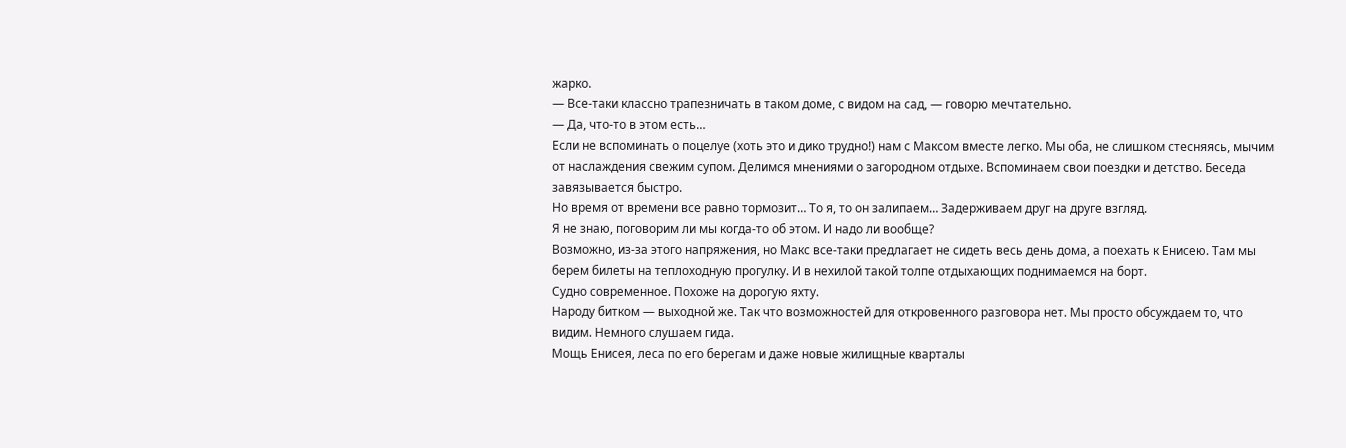жарко.
— Все-таки классно трапезничать в таком доме, с видом на сад, — говорю мечтательно.
— Да, что-то в этом есть…
Если не вспоминать о поцелуе (хоть это и дико трудно!) нам с Максом вместе легко. Мы оба, не слишком стесняясь, мычим от наслаждения свежим супом. Делимся мнениями о загородном отдыхе. Вспоминаем свои поездки и детство. Беседа завязывается быстро.
Но время от времени все равно тормозит… То я, то он залипаем… Задерживаем друг на друге взгляд.
Я не знаю, поговорим ли мы когда-то об этом. И надо ли вообще?
Возможно, из-за этого напряжения, но Макс все-таки предлагает не сидеть весь день дома, а поехать к Енисею. Там мы берем билеты на теплоходную прогулку. И в нехилой такой толпе отдыхающих поднимаемся на борт.
Судно современное. Похоже на дорогую яхту.
Народу битком — выходной же. Так что возможностей для откровенного разговора нет. Мы просто обсуждаем то, что видим. Немного слушаем гида.
Мощь Енисея, леса по его берегам и даже новые жилищные кварталы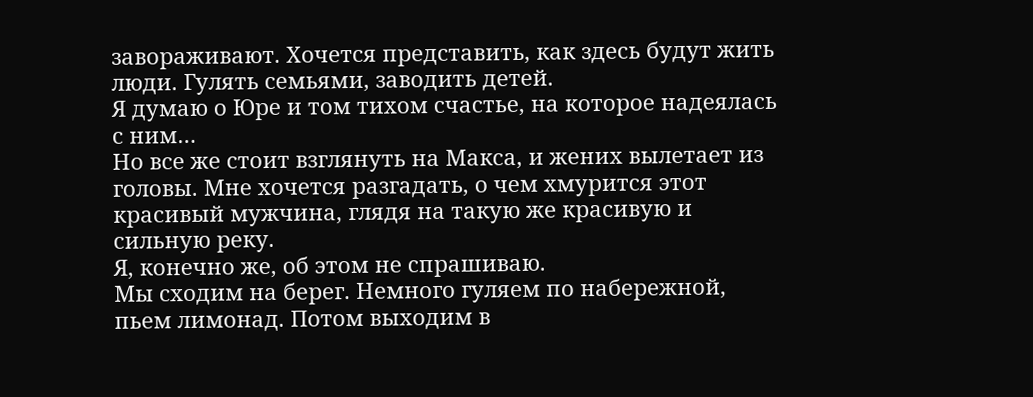завораживают. Хочется представить, как здесь будут жить люди. Гулять семьями, заводить детей.
Я думаю о Юре и том тихом счастье, на которое надеялась с ним…
Но все же стоит взглянуть на Макса, и жених вылетает из головы. Мне хочется разгадать, о чем хмурится этот красивый мужчина, глядя на такую же красивую и сильную реку.
Я, конечно же, об этом не спрашиваю.
Мы сходим на берег. Немного гуляем по набережной, пьем лимонад. Потом выходим в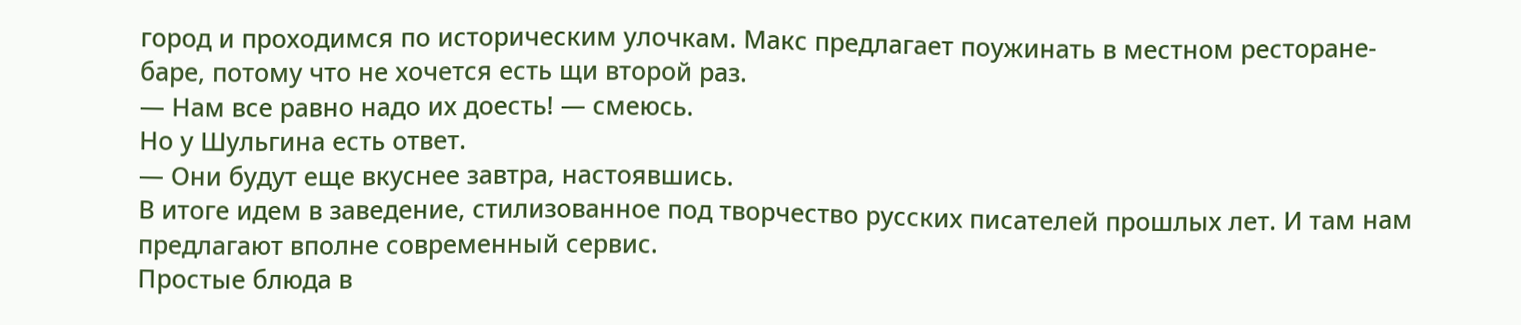город и проходимся по историческим улочкам. Макс предлагает поужинать в местном ресторане-баре, потому что не хочется есть щи второй раз.
— Нам все равно надо их доесть! — смеюсь.
Но у Шульгина есть ответ.
— Они будут еще вкуснее завтра, настоявшись.
В итоге идем в заведение, стилизованное под творчество русских писателей прошлых лет. И там нам предлагают вполне современный сервис.
Простые блюда в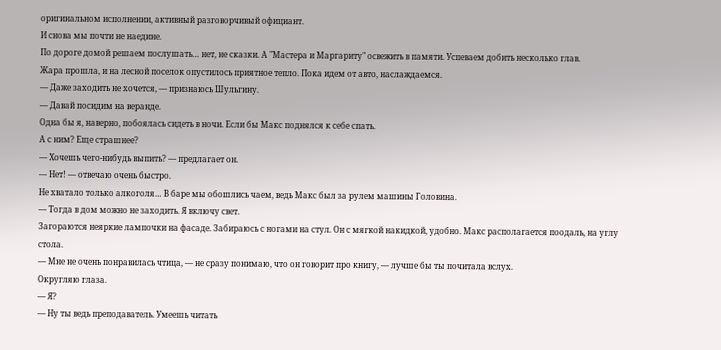оригинальном исполнении, активный разговорчивый официант.
И снова мы почти не наедине.
По дороге домой решаем послушать… нет, не сказки. А "Мастера и Маргариту" освежить в памяти. Успеваем добить несколько глав.
Жара прошла, и на лесной поселок опустилось приятное тепло. Пока идем от авто, наслаждаемся.
— Даже заходить не хочется, — признаюсь Шульгину.
— Давай посидим на веранде.
Одна бы я, наверно, побоялась сидеть в ночи. Если бы Макс поднялся к себе спать.
А с ним? Еще страшнее?
— Хочешь чего-нибудь выпить? — предлагает он.
— Нет! — отвечаю очень быстро.
Не хватало только алкоголя… В баре мы обошлись чаем, ведь Макс был за рулем машины Головина.
— Тогда в дом можно не заходить. Я включу свет.
Загораются неяркие лампочки на фасаде. Забираюсь с ногами на стул. Он с мягкой накидкой, удобно. Макс располагается поодаль, на углу стола.
— Мне не очень понравилась чтица, — не сразу понимаю, что он говорит про книгу, — лучше бы ты почитала вслух.
Округляю глаза.
— Я?
— Ну ты ведь преподаватель. Умеешь читать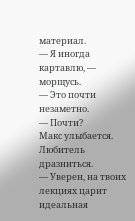материал.
— Я иногда картавлю, — морщусь.
— Это почти незаметно.
— Почти?
Макс улыбается. Любитель дразниться.
— Уверен, на твоих лекциях царит идеальная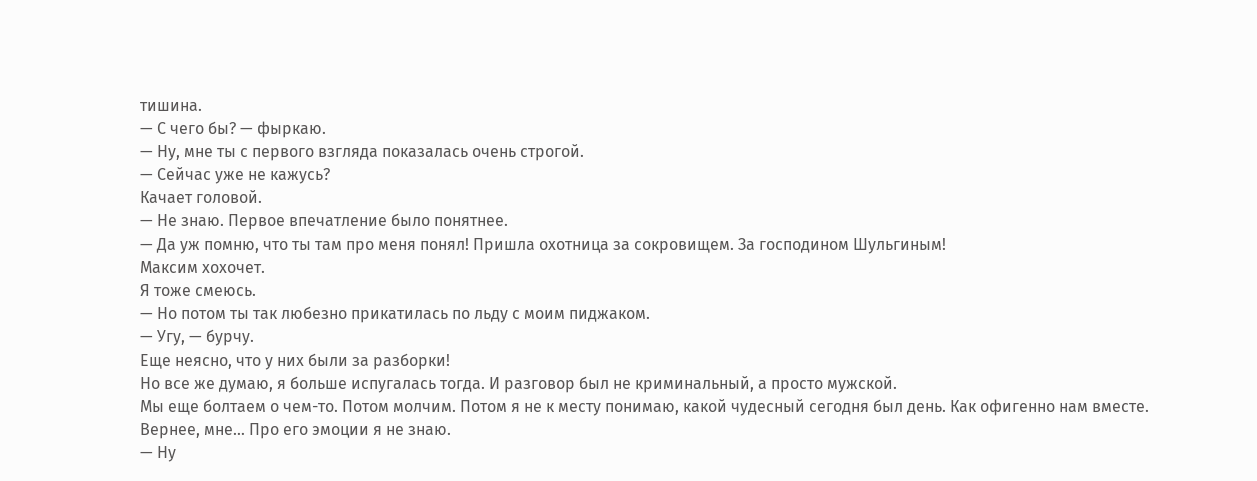тишина.
— С чего бы? — фыркаю.
— Ну, мне ты с первого взгляда показалась очень строгой.
— Сейчас уже не кажусь?
Качает головой.
— Не знаю. Первое впечатление было понятнее.
— Да уж помню, что ты там про меня понял! Пришла охотница за сокровищем. За господином Шульгиным!
Максим хохочет.
Я тоже смеюсь.
— Но потом ты так любезно прикатилась по льду с моим пиджаком.
— Угу, — бурчу.
Еще неясно, что у них были за разборки!
Но все же думаю, я больше испугалась тогда. И разговор был не криминальный, а просто мужской.
Мы еще болтаем о чем-то. Потом молчим. Потом я не к месту понимаю, какой чудесный сегодня был день. Как офигенно нам вместе.
Вернее, мне… Про его эмоции я не знаю.
— Ну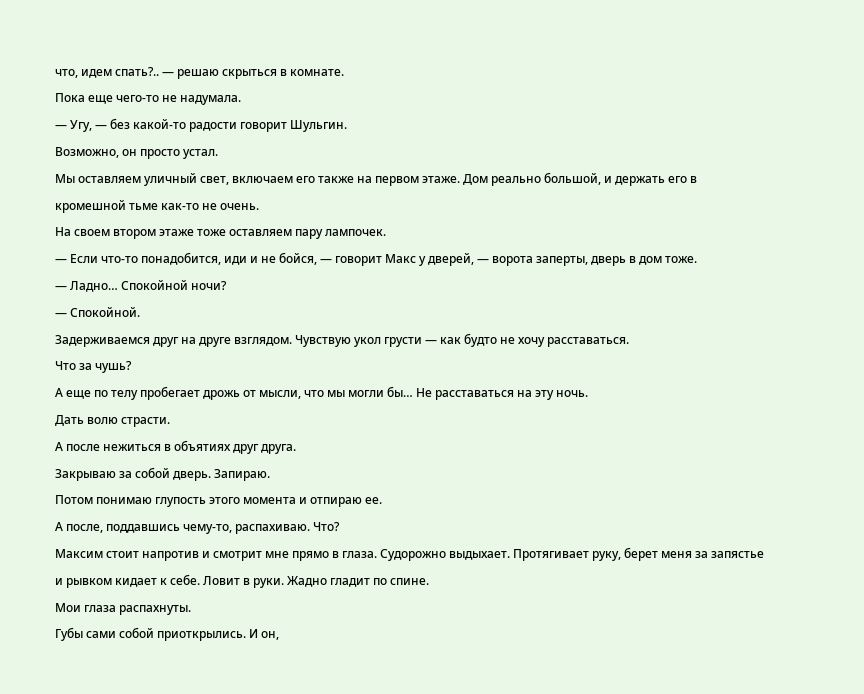что, идем спать?.. — решаю скрыться в комнате.
Пока еще чего-то не надумала.
— Угу, — без какой-то радости говорит Шульгин.
Возможно, он просто устал.
Мы оставляем уличный свет, включаем его также на первом этаже. Дом реально большой, и держать его в кромешной тьме как-то не очень.
На своем втором этаже тоже оставляем пару лампочек.
— Если что-то понадобится, иди и не бойся, — говорит Макс у дверей, — ворота заперты, дверь в дом тоже.
— Ладно… Спокойной ночи?
— Спокойной.
Задерживаемся друг на друге взглядом. Чувствую укол грусти — как будто не хочу расставаться.
Что за чушь?
А еще по телу пробегает дрожь от мысли, что мы могли бы… Не расставаться на эту ночь.
Дать волю страсти.
А после нежиться в объятиях друг друга.
Закрываю за собой дверь. Запираю.
Потом понимаю глупость этого момента и отпираю ее.
А после, поддавшись чему-то, распахиваю. Что?
Максим стоит напротив и смотрит мне прямо в глаза. Судорожно выдыхает. Протягивает руку, берет меня за запястье и рывком кидает к себе. Ловит в руки. Жадно гладит по спине.
Мои глаза распахнуты.
Губы сами собой приоткрылись. И он,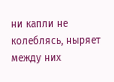ни капли не колеблясь, ныряет между них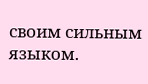своим сильным языком.